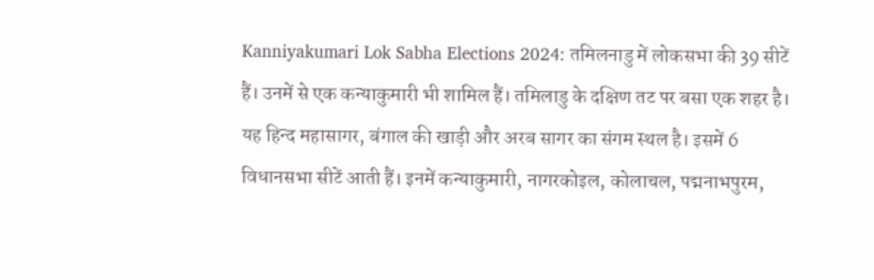Kanniyakumari Lok Sabha Elections 2024: तमिलनाडु में लोकसभा की 39 सीटें हैं। उनमें से एक कन्याकुमारी भी शामिल हैं। तमिलाडु के दक्षिण तट पर बसा एक शहर है। यह हिन्द महासागर, बंगाल की खाड़ी और अरब सागर का संगम स्थल है। इसमें 6 विधानसभा सीटें आती हैं। इनमें कन्याकुमारी, नागरकोइल, कोलाचल, पद्मनाभपुरम,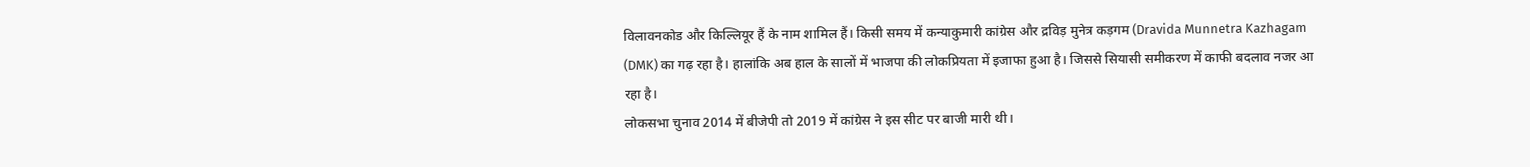विलावनकोड और किल्लियूर हैं के नाम शामिल हैं। किसी समय में कन्याकुमारी कांग्रेस और द्रविड़ मुनेत्र कड़गम (Dravida Munnetra Kazhagam (DMK) का गढ़ रहा है। हालांकि अब हाल के सालों में भाजपा की लोकप्रियता में इजाफा हुआ है। जिससे सियासी समीकरण में काफी बदलाव नजर आ रहा है।
लोकसभा चुनाव 2014 में बीजेपी तो 2019 में कांग्रेस ने इस सीट पर बाजी मारी थी।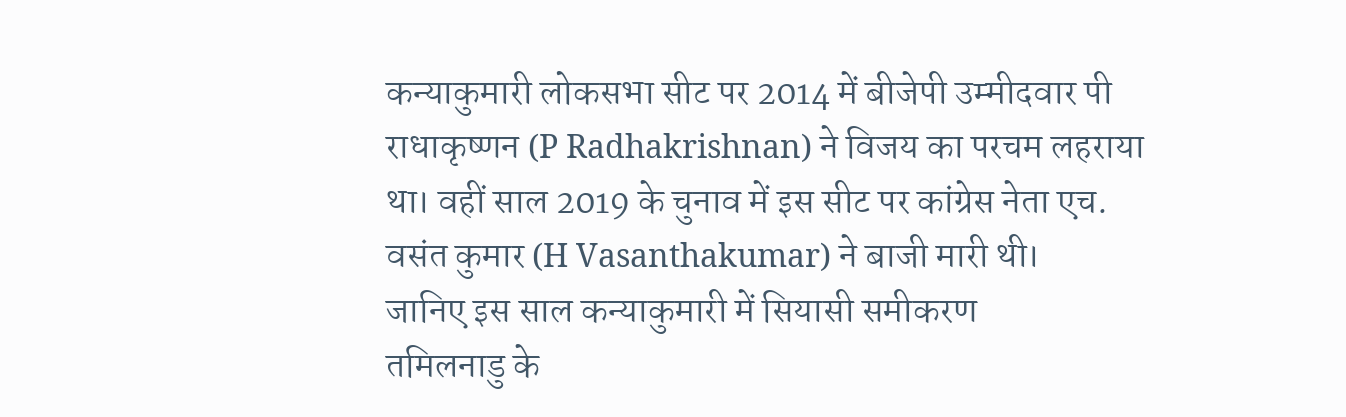कन्याकुमारी लोकसभा सीट पर 2014 में बीजेपी उम्मीदवार पी राधाकृष्णन (P Radhakrishnan) ने विजय का परचम लहराया था। वहीं साल 2019 के चुनाव में इस सीट पर कांग्रेस नेता एच. वसंत कुमार (H Vasanthakumar) ने बाजी मारी थी।
जानिए इस साल कन्याकुमारी में सियासी समीकरण
तमिलनाडु के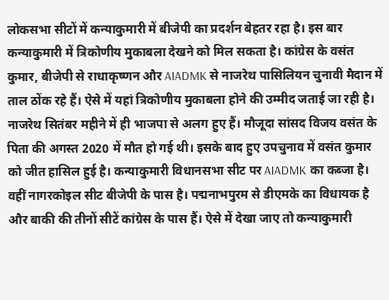लोकसभा सीटों में कन्याकुमारी में बीजेपी का प्रदर्शन बेहतर रहा है। इस बार कन्याकुमारी में त्रिकोणीय मुकाबला देखने को मिल सकता है। कांग्रेस के वसंत कुमार, बीजेपी से राधाकृष्णन और AIADMK से नाजरेथ पासिलियन चुनावी मैदान में ताल ठोंक रहे हैं। ऐसे में यहां त्रिकोणीय मुकाबला होने की उम्मीद जताई जा रही है। नाजरेथ सितंबर महीने में ही भाजपा से अलग हुए हैं। मौजूदा सांसद विजय वसंत के पिता की अगस्त 2020 में मौत हो गई थी। इसके बाद हुए उपचुनाव में वसंत कुमार को जीत हासिल हुई है। कन्याकुमारी विधानसभा सीट पर AIADMK का कब्जा है। वहीं नागरकोइल सीट बीजेपी के पास है। पद्मनाभपुरम से डीएमके का विधायक है और बाकी की तीनों सीटें कांग्रेस के पास हैं। ऐसे में देखा जाए तो कन्याकुमारी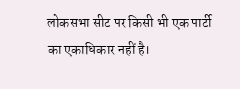लोकसभा सीट पर किसी भी एक पार्टी का एकाधिकार नहीं है।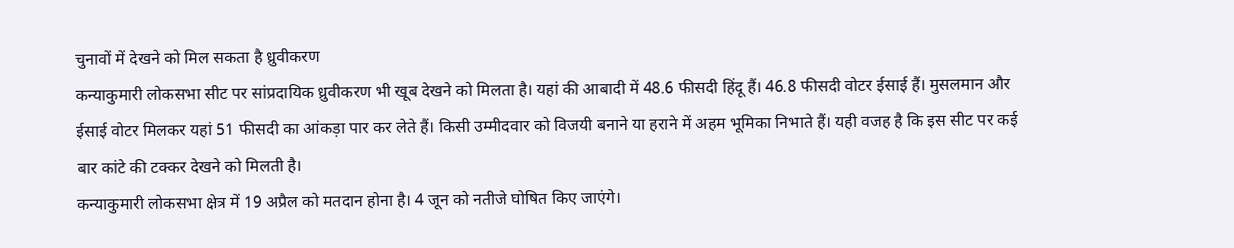चुनावों में देखने को मिल सकता है ध्रुवीकरण
कन्याकुमारी लोकसभा सीट पर सांप्रदायिक ध्रुवीकरण भी खूब देखने को मिलता है। यहां की आबादी में 48.6 फीसदी हिंदू हैं। 46.8 फीसदी वोटर ईसाई हैं। मुसलमान और ईसाई वोटर मिलकर यहां 51 फीसदी का आंकड़ा पार कर लेते हैं। किसी उम्मीदवार को विजयी बनाने या हराने में अहम भूमिका निभाते हैं। यही वजह है कि इस सीट पर कई बार कांटे की टक्कर देखने को मिलती है।
कन्याकुमारी लोकसभा क्षेत्र में 19 अप्रैल को मतदान होना है। 4 जून को नतीजे घोषित किए जाएंगे।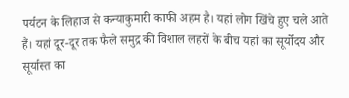पर्यटन के लिहाज से कन्याकुमारी काफी अहम है। यहां लोग खिंचे हुए चले आते हैं। यहां दूर-दूर तक फैले समुद्र की विशाल लहरों के बीच यहां का सूर्योदय और सूर्यास्त का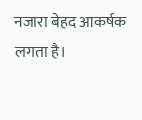नजारा बेहद आकर्षक लगता है।